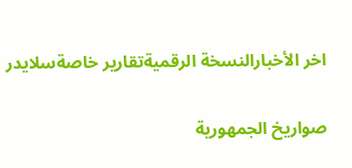اخر الأخبارالنسخة الرقميةتقارير خاصةسلايدر

صواريخ الجمهورية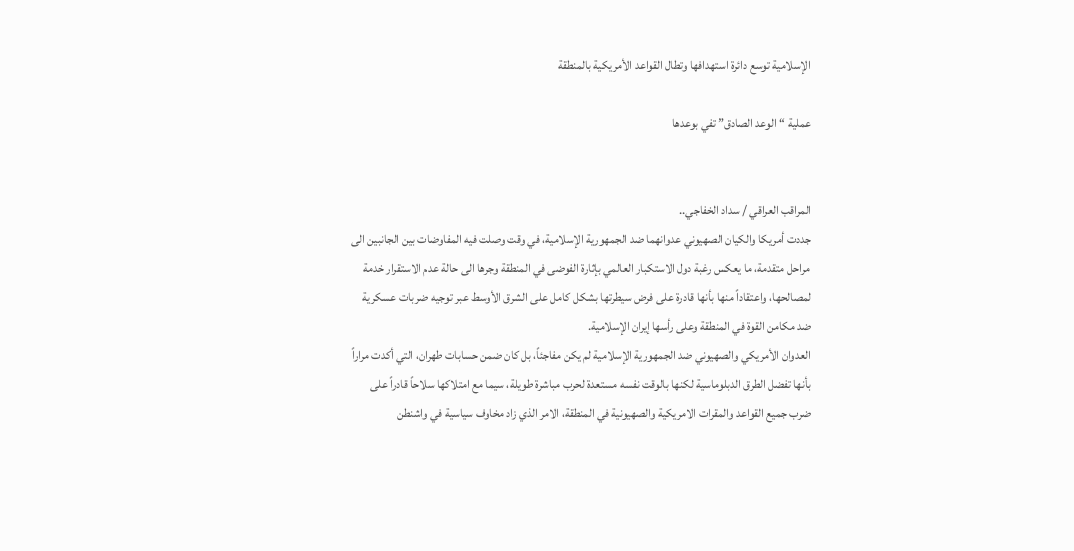الإسلامية توسع دائرة استهدافها وتطال القواعد الأمريكية بالمنطقة

عملية “الوعد الصادق” تفي بوعدها


المراقب العراقي / سداد الخفاجي..
جددت أمريكا والكيان الصهيوني عدوانهما ضد الجمهورية الإسلامية، في وقت وصلت فيه المفاوضات بين الجانبين الى مراحل متقدمة، ما يعكس رغبة دول الاستكبار العالمي بإثارة الفوضى في المنطقة وجرها الى حالة عدم الاستقرار خدمة لمصالحها، واعتقاداً منها بأنها قادرة على فرض سيطرتها بشكل كامل على الشرق الأوسط عبر توجيه ضربات عسكرية ضد مكامن القوة في المنطقة وعلى رأسها إيران الإسلامية.
العدوان الأمريكي والصهيوني ضد الجمهورية الإسلامية لم يكن مفاجئاً، بل كان ضمن حسابات طهران، التي أكدت مراراً بأنها تفضل الطرق الدبلوماسية لكنها بالوقت نفسه مستعدة لحرب مباشرة طويلة، سيما مع امتلاكها سلاحاً قادراً على ضرب جميع القواعد والمقرات الامريكية والصهيونية في المنطقة، الامر الذي زاد مخاوف سياسية في واشنطن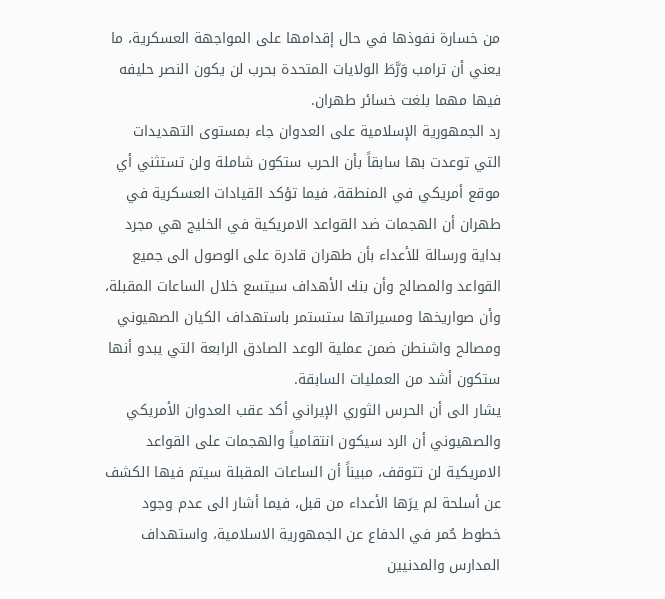من خسارة نفوذها في حال إقدامها على المواجهة العسكرية، ما يعني أن ترامب وَرَّطَ الولايات المتحدة بحرب لن يكون النصر حليفه فيها مهما بلغت خسائر طهران.
رد الجمهورية الإسلامية على العدوان جاء بمستوى التهديدات التي توعدت بها سابقاً بأن الحرب ستكون شاملة ولن تستثني أي موقع أمريكي في المنطقة، فيما تؤكد القيادات العسكرية في طهران أن الهجمات ضد القواعد الامريكية في الخليج هي مجرد بداية ورسالة للأعداء بأن طهران قادرة على الوصول الى جميع القواعد والمصالح وأن بنك الأهداف سيتسع خلال الساعات المقبلة، وأن صواريخها ومسيراتها ستستمر باستهداف الكيان الصهيوني ومصالح واشنطن ضمن عملية الوعد الصادق الرابعة التي يبدو أنها ستكون أشد من العمليات السابقة.
يشار الى أن الحرس الثوري الإيراني أكد عقب العدوان الأمريكي والصهيوني أن الرد سيكون انتقامياً والهجمات على القواعد الامريكية لن تتوقف، مبيناً أن الساعات المقبلة سيتم فيها الكشف عن أسلحة لم يرَها الأعداء من قبل، فيما أشار الى عدم وجود خطوط حُمر في الدفاع عن الجمهورية الاسلامية، واستهداف المدارس والمدنيين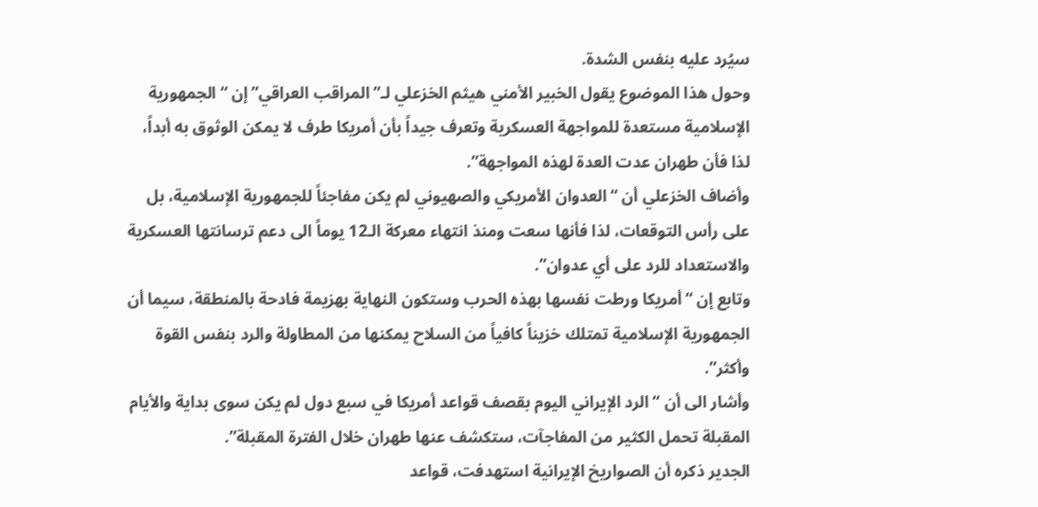سيُرد عليه بنفس الشدة.
وحول هذا الموضوع يقول الخبير الأمني هيثم الخزعلي لـ”المراقب العراقي” إن “الجمهورية الإسلامية مستعدة للمواجهة العسكرية وتعرف جيداً بأن أمريكا طرف لا يمكن الوثوق به أبداً، لذا فأن طهران عدت العدة لهذه المواجهة”.
وأضاف الخزعلي أن “العدوان الأمريكي والصهيوني لم يكن مفاجئاً للجمهورية الإسلامية، بل على رأس التوقعات، لذا فأنها سعت ومنذ انتهاء معركة الـ12 يوماً الى دعم ترسانتها العسكرية والاستعداد للرد على أي عدوان”.
وتابع إن “أمريكا ورطت نفسها بهذه الحرب وستكون النهاية بهزيمة فادحة بالمنطقة، سيما أن الجمهورية الإسلامية تمتلك خزيناً كافياً من السلاح يمكنها من المطاولة والرد بنفس القوة وأكثر”.
وأشار الى أن “الرد الإيراني اليوم بقصف قواعد أمريكا في سبع دول لم يكن سوى بداية والأيام المقبلة تحمل الكثير من المفاجآت، ستكشف عنها طهران خلال الفترة المقبلة”.
الجدير ذكره أن الصواريخ الإيرانية استهدفت، قواعد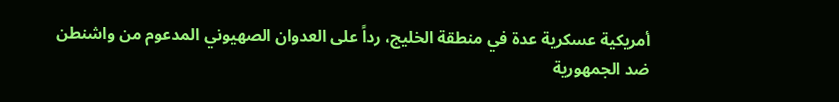أمريكية عسكرية عدة في منطقة الخليج، رداً على العدوان الصهيوني المدعوم من واشنطن ضد الجمهورية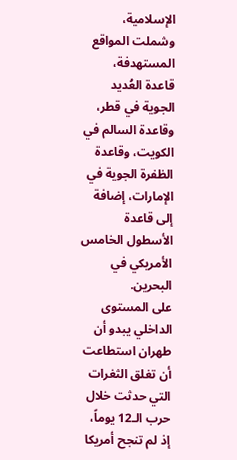الإسلامية، وشملت المواقع المستهدفة، قاعدة العُديد الجوية في قطر، وقاعدة السالم في الكويت، وقاعدة الظفرة الجوية في الإمارات، إضافة إلى قاعدة الأسطول الخامس الأمريكي في البحرين.
على المستوى الداخلي يبدو أن طهران استطاعت أن تغلق الثغرات التي حدثت خلال حرب الـ12 يوماً، إذ لم تنجح أمريكا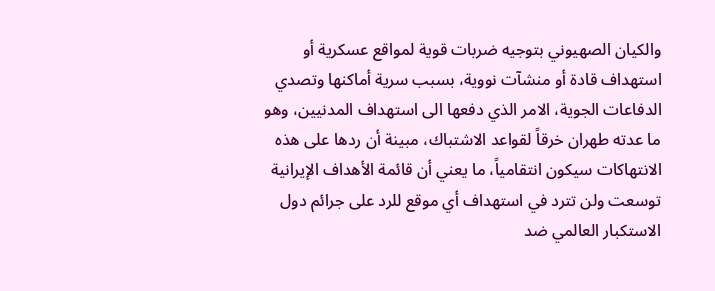والكيان الصهيوني بتوجيه ضربات قوية لمواقع عسكرية أو استهداف قادة أو منشآت نووية، بسبب سرية أماكنها وتصدي الدفاعات الجوية، الامر الذي دفعها الى استهداف المدنيين، وهو ما عدته طهران خرقاً لقواعد الاشتباك، مبينة أن ردها على هذه الانتهاكات سيكون انتقامياً، ما يعني أن قائمة الأهداف الإيرانية توسعت ولن تترد في استهداف أي موقع للرد على جرائم دول الاستكبار العالمي ضد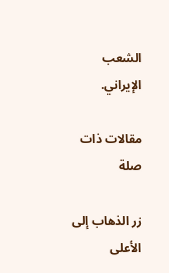الشعب الإيراني.

مقالات ذات صلة

زر الذهاب إلى الأعلى